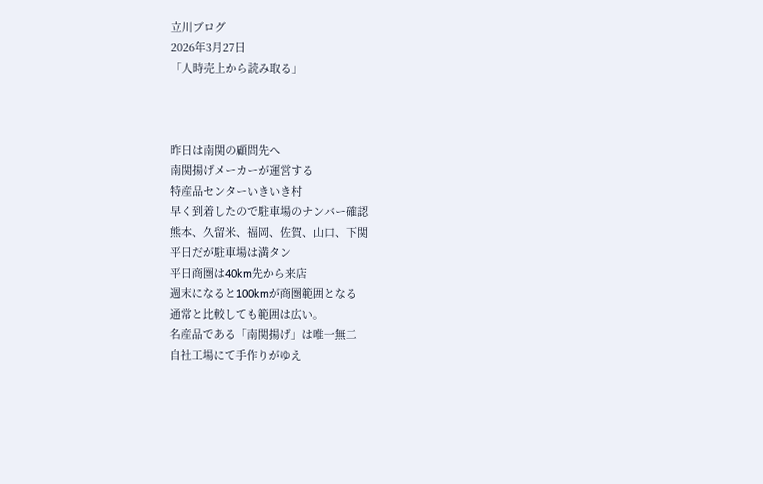立川ブログ
2026年3月27日
「人時売上から読み取る」



昨日は南関の顧問先へ
南関揚げメーカーが運営する
特産品センターいきいき村
早く到着したので駐車場のナンバー確認
熊本、久留米、福岡、佐賀、山口、下関
平日だが駐車場は満タン
平日商圏は40km先から来店
週末になると100kmが商圏範囲となる
通常と比較しても範囲は広い。
名産品である「南関揚げ」は唯一無二
自社工場にて手作りがゆえ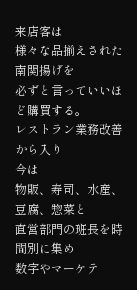来店客は
様々な品揃えされた南関揚げを
必ずと言っていいほど購買する。
レストラン業務改善から入り
今は
物販、寿司、水産、豆腐、惣菜と
直営部門の班長を時間別に集め
数字やマーケテ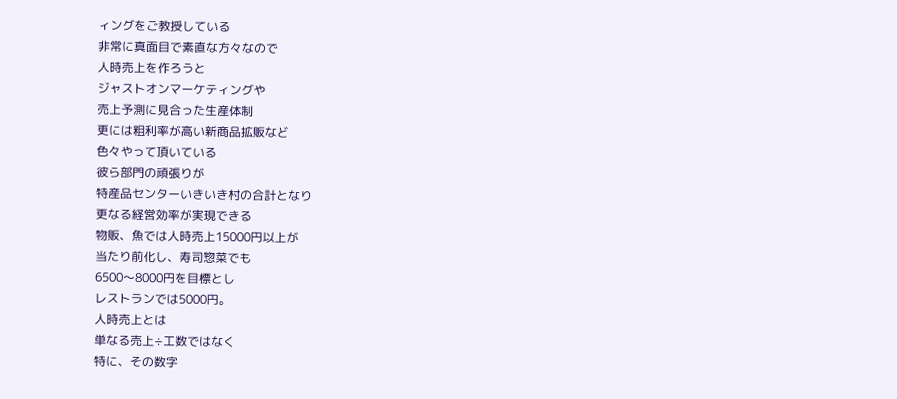ィングをご教授している
非常に真面目で素直な方々なので
人時売上を作ろうと
ジャストオンマーケティングや
売上予測に見合った生産体制
更には粗利率が高い新商品拡販など
色々やって頂いている
彼ら部門の頑張りが
特産品センターいきいき村の合計となり
更なる経営効率が実現できる
物販、魚では人時売上15000円以上が
当たり前化し、寿司惣菜でも
6500〜8000円を目標とし
レストランでは5000円。
人時売上とは
単なる売上÷工数ではなく
特に、その数字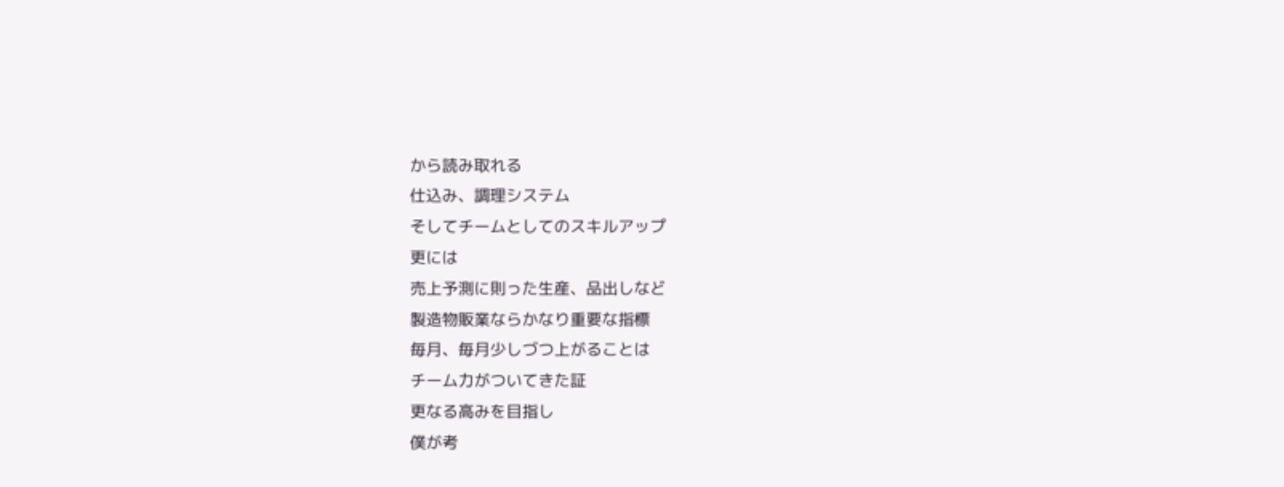から読み取れる
仕込み、調理システム
そしてチームとしてのスキルアップ
更には
売上予測に則った生産、品出しなど
製造物販業ならかなり重要な指標
毎月、毎月少しづつ上がることは
チーム力がついてきた証
更なる高みを目指し
僕が考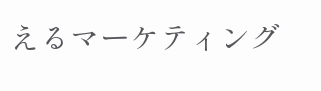えるマーケティング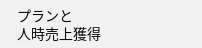プランと
人時売上獲得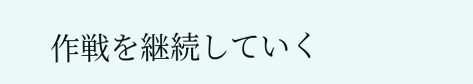作戦を継続していく